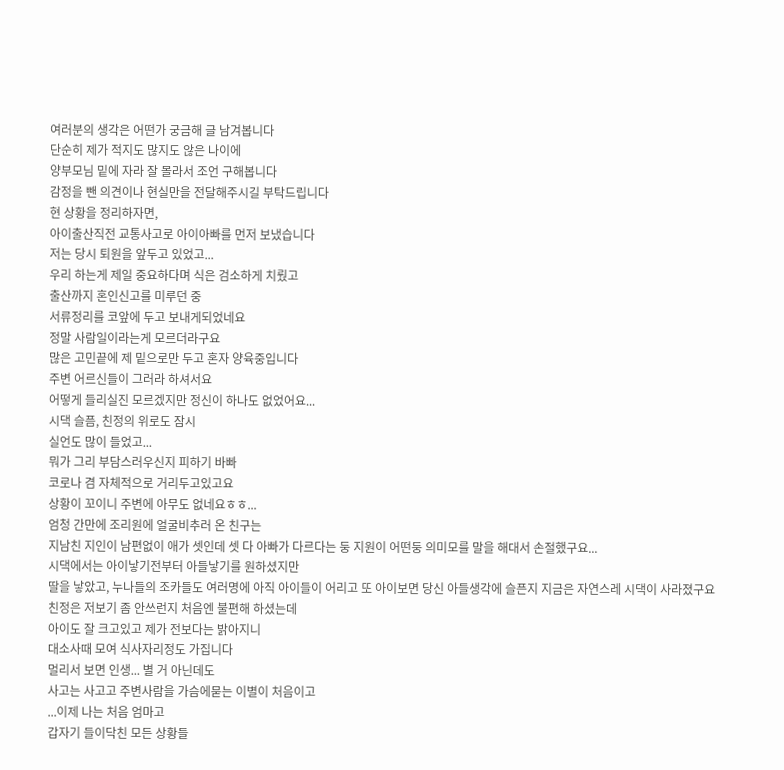여러분의 생각은 어떤가 궁금해 글 남겨봅니다
단순히 제가 적지도 많지도 않은 나이에
양부모님 밑에 자라 잘 몰라서 조언 구해봅니다
감정을 뺀 의견이나 현실만을 전달해주시길 부탁드립니다
현 상황을 정리하자면,
아이출산직전 교통사고로 아이아빠를 먼저 보냈습니다
저는 당시 퇴원을 앞두고 있었고...
우리 하는게 제일 중요하다며 식은 검소하게 치뤘고
출산까지 혼인신고를 미루던 중
서류정리를 코앞에 두고 보내게되었네요
정말 사람일이라는게 모르더라구요
많은 고민끝에 제 밑으로만 두고 혼자 양육중입니다
주변 어르신들이 그러라 하셔서요
어떻게 들리실진 모르겠지만 정신이 하나도 없었어요...
시댁 슬픔, 친정의 위로도 잠시
실언도 많이 들었고...
뭐가 그리 부담스러우신지 피하기 바빠
코로나 겸 자체적으로 거리두고있고요
상황이 꼬이니 주변에 아무도 없네요ㅎㅎ...
엄청 간만에 조리원에 얼굴비추러 온 친구는
지남친 지인이 남편없이 애가 셋인데 셋 다 아빠가 다르다는 둥 지원이 어떤둥 의미모를 말을 해대서 손절했구요...
시댁에서는 아이낳기전부터 아들낳기를 원하셨지만
딸을 낳았고, 누나들의 조카들도 여러명에 아직 아이들이 어리고 또 아이보면 당신 아들생각에 슬픈지 지금은 자연스레 시댁이 사라졌구요
친정은 저보기 좀 안쓰런지 처음엔 불편해 하셨는데
아이도 잘 크고있고 제가 전보다는 밝아지니
대소사때 모여 식사자리정도 가집니다
멀리서 보면 인생... 별 거 아닌데도
사고는 사고고 주변사람을 가슴에묻는 이별이 처음이고
...이제 나는 처음 엄마고
갑자기 들이닥친 모든 상황들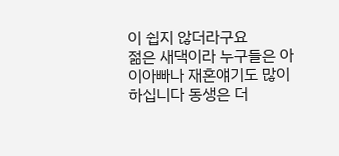이 쉽지 않더라구요
젊은 새댁이라 누구들은 아이아빠나 재혼얘기도 많이 하십니다 동생은 더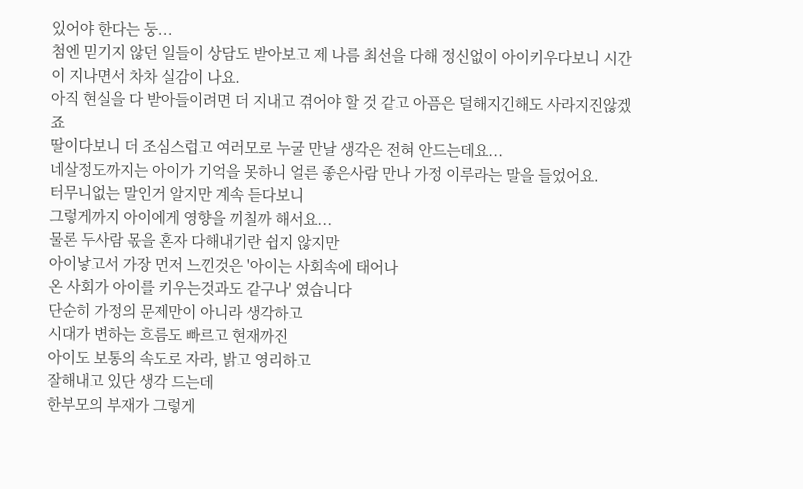있어야 한다는 둥...
첨엔 믿기지 않던 일들이 상담도 받아보고 제 나름 최선을 다해 정신없이 아이키우다보니 시간이 지나면서 차차 실감이 나요.
아직 현실을 다 받아들이려면 더 지내고 겪어야 할 것 같고 아픔은 덜해지긴해도 사라지진않겠죠
딸이다보니 더 조심스럽고 여러모로 누굴 만날 생각은 전혀 안드는데요...
네살정도까지는 아이가 기억을 못하니 얼른 좋은사람 만나 가정 이루라는 말을 들었어요.
터무니없는 말인거 알지만 계속 듣다보니
그렇게까지 아이에게 영향을 끼칠까 해서요...
물론 두사람 몫을 혼자 다해내기란 쉽지 않지만
아이낳고서 가장 먼저 느낀것은 '아이는 사회속에 태어나
온 사회가 아이를 키우는것과도 같구나' 였습니다
단순히 가정의 문제만이 아니라 생각하고
시대가 변하는 흐름도 빠르고 현재까진
아이도 보통의 속도로 자라, 밝고 영리하고
잘해내고 있단 생각 드는데
한부모의 부재가 그렇게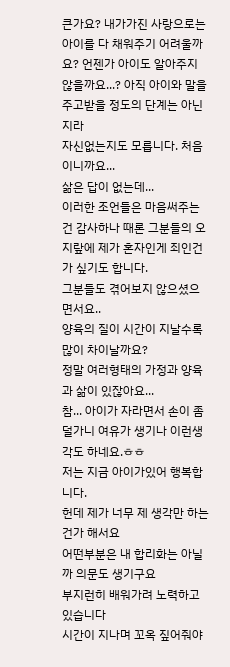큰가요? 내가가진 사랑으로는 아이를 다 채워주기 어려울까요? 언젠가 아이도 알아주지 않을까요...? 아직 아이와 말을 주고받을 정도의 단계는 아닌지라
자신없는지도 모릅니다. 처음이니까요...
삶은 답이 없는데...
이러한 조언들은 마음써주는건 감사하나 때론 그분들의 오지랖에 제가 혼자인게 죄인건가 싶기도 합니다.
그분들도 겪어보지 않으셨으면서요..
양육의 질이 시간이 지날수록 많이 차이날까요?
정말 여러형태의 가정과 양육과 삶이 있잖아요...
참... 아이가 자라면서 손이 좀 덜가니 여유가 생기나 이런생각도 하네요.ㅎㅎ
저는 지금 아이가있어 행복합니다.
헌데 제가 너무 제 생각만 하는건가 해서요
어떤부분은 내 합리화는 아닐까 의문도 생기구요
부지런히 배워가려 노력하고있습니다
시간이 지나며 꼬옥 짚어줘야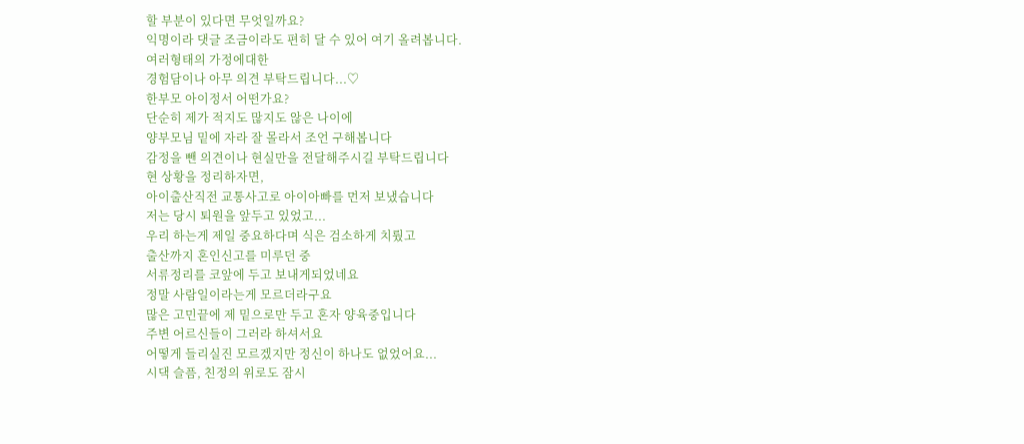할 부분이 있다면 무엇일까요?
익명이라 댓글 조금이라도 편히 달 수 있어 여기 올려봅니다.
여러형태의 가정에대한
경험담이나 아무 의견 부탁드립니다...♡
한부모 아이정서 어떤가요?
단순히 제가 적지도 많지도 않은 나이에
양부모님 밑에 자라 잘 몰라서 조언 구해봅니다
감정을 뺀 의견이나 현실만을 전달해주시길 부탁드립니다
현 상황을 정리하자면,
아이출산직전 교통사고로 아이아빠를 먼저 보냈습니다
저는 당시 퇴원을 앞두고 있었고...
우리 하는게 제일 중요하다며 식은 검소하게 치뤘고
출산까지 혼인신고를 미루던 중
서류정리를 코앞에 두고 보내게되었네요
정말 사람일이라는게 모르더라구요
많은 고민끝에 제 밑으로만 두고 혼자 양육중입니다
주변 어르신들이 그러라 하셔서요
어떻게 들리실진 모르겠지만 정신이 하나도 없었어요...
시댁 슬픔, 친정의 위로도 잠시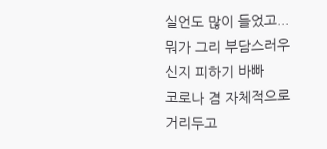실언도 많이 들었고...
뭐가 그리 부담스러우신지 피하기 바빠
코로나 겸 자체적으로 거리두고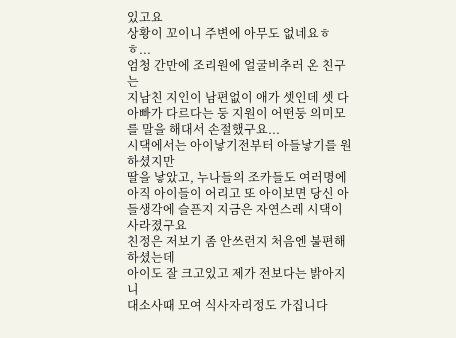있고요
상황이 꼬이니 주변에 아무도 없네요ㅎㅎ...
엄청 간만에 조리원에 얼굴비추러 온 친구는
지남친 지인이 남편없이 애가 셋인데 셋 다 아빠가 다르다는 둥 지원이 어떤둥 의미모를 말을 해대서 손절했구요...
시댁에서는 아이낳기전부터 아들낳기를 원하셨지만
딸을 낳았고, 누나들의 조카들도 여러명에 아직 아이들이 어리고 또 아이보면 당신 아들생각에 슬픈지 지금은 자연스레 시댁이 사라졌구요
친정은 저보기 좀 안쓰런지 처음엔 불편해 하셨는데
아이도 잘 크고있고 제가 전보다는 밝아지니
대소사때 모여 식사자리정도 가집니다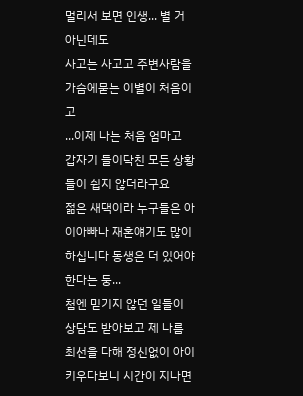멀리서 보면 인생... 별 거 아닌데도
사고는 사고고 주변사람을 가슴에묻는 이별이 처음이고
...이제 나는 처음 엄마고
갑자기 들이닥친 모든 상황들이 쉽지 않더라구요
젊은 새댁이라 누구들은 아이아빠나 재혼얘기도 많이 하십니다 동생은 더 있어야 한다는 둥...
첨엔 믿기지 않던 일들이 상담도 받아보고 제 나름 최선을 다해 정신없이 아이키우다보니 시간이 지나면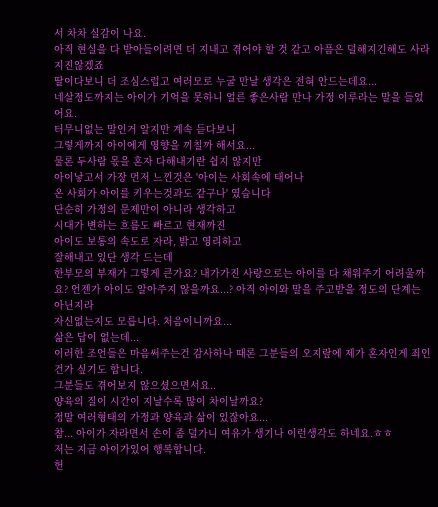서 차차 실감이 나요.
아직 현실을 다 받아들이려면 더 지내고 겪어야 할 것 같고 아픔은 덜해지긴해도 사라지진않겠죠
딸이다보니 더 조심스럽고 여러모로 누굴 만날 생각은 전혀 안드는데요...
네살정도까지는 아이가 기억을 못하니 얼른 좋은사람 만나 가정 이루라는 말을 들었어요.
터무니없는 말인거 알지만 계속 듣다보니
그렇게까지 아이에게 영향을 끼칠까 해서요...
물론 두사람 몫을 혼자 다해내기란 쉽지 않지만
아이낳고서 가장 먼저 느낀것은 '아이는 사회속에 태어나
온 사회가 아이를 키우는것과도 같구나' 였습니다
단순히 가정의 문제만이 아니라 생각하고
시대가 변하는 흐름도 빠르고 현재까진
아이도 보통의 속도로 자라, 밝고 영리하고
잘해내고 있단 생각 드는데
한부모의 부재가 그렇게 큰가요? 내가가진 사랑으로는 아이를 다 채워주기 어려울까요? 언젠가 아이도 알아주지 않을까요...? 아직 아이와 말을 주고받을 정도의 단계는 아닌지라
자신없는지도 모릅니다. 처음이니까요...
삶은 답이 없는데...
이러한 조언들은 마음써주는건 감사하나 때론 그분들의 오지랖에 제가 혼자인게 죄인건가 싶기도 합니다.
그분들도 겪어보지 않으셨으면서요..
양육의 질이 시간이 지날수록 많이 차이날까요?
정말 여러형태의 가정과 양육과 삶이 있잖아요...
참... 아이가 자라면서 손이 좀 덜가니 여유가 생기나 이런생각도 하네요.ㅎㅎ
저는 지금 아이가있어 행복합니다.
헌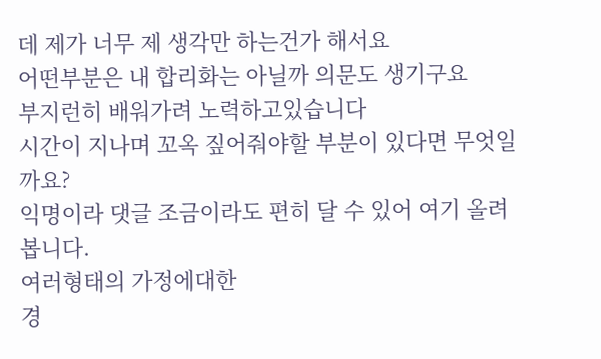데 제가 너무 제 생각만 하는건가 해서요
어떤부분은 내 합리화는 아닐까 의문도 생기구요
부지런히 배워가려 노력하고있습니다
시간이 지나며 꼬옥 짚어줘야할 부분이 있다면 무엇일까요?
익명이라 댓글 조금이라도 편히 달 수 있어 여기 올려봅니다.
여러형태의 가정에대한
경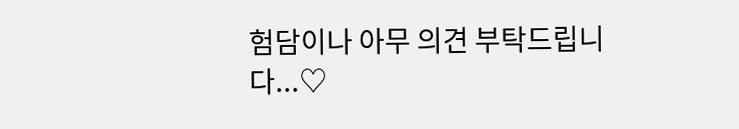험담이나 아무 의견 부탁드립니다...♡